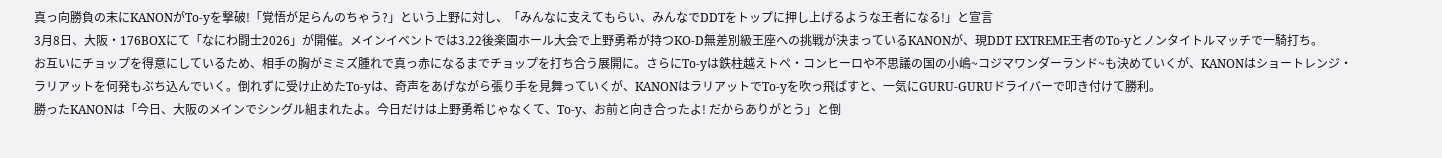真っ向勝負の末にKANONがTo-yを撃破!「覚悟が足らんのちゃう?」という上野に対し、「みんなに支えてもらい、みんなでDDTをトップに押し上げるような王者になる!」と宣言
3月8日、大阪・176BOXにて「なにわ闘士2026」が開催。メインイベントでは3.22後楽園ホール大会で上野勇希が持つKO-D無差別級王座への挑戦が決まっているKANONが、現DDT EXTREME王者のTo-yとノンタイトルマッチで一騎打ち。
お互いにチョップを得意にしているため、相手の胸がミミズ腫れで真っ赤になるまでチョップを打ち合う展開に。さらにTo-yは鉄柱越えトペ・コンヒーロや不思議の国の小嶋~コジマワンダーランド~も決めていくが、KANONはショートレンジ・ラリアットを何発もぶち込んでいく。倒れずに受け止めたTo-yは、奇声をあげながら張り手を見舞っていくが、KANONはラリアットでTo-yを吹っ飛ばすと、一気にGURU-GURUドライバーで叩き付けて勝利。
勝ったKANONは「今日、大阪のメインでシングル組まれたよ。今日だけは上野勇希じゃなくて、To-y、お前と向き合ったよ! だからありがとう」と倒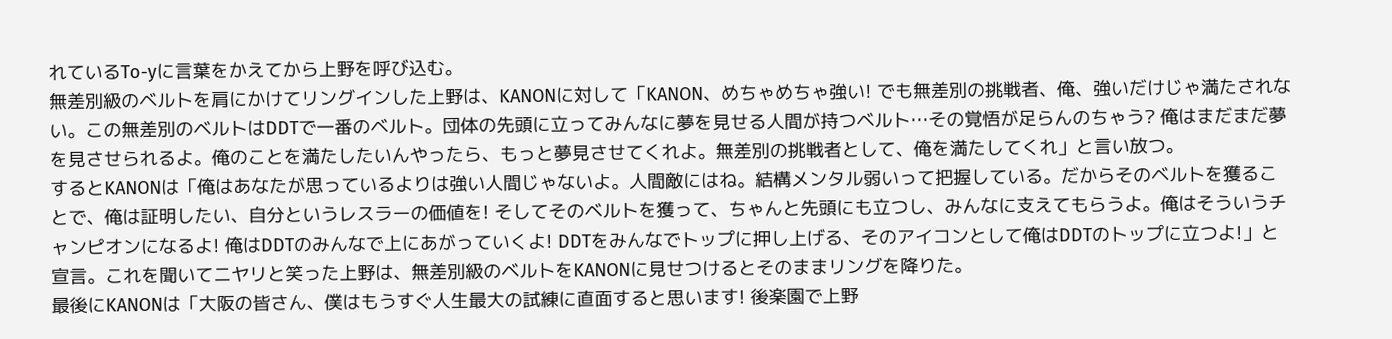れているTo-yに言葉をかえてから上野を呼び込む。
無差別級のベルトを肩にかけてリングインした上野は、KANONに対して「KANON、めちゃめちゃ強い! でも無差別の挑戦者、俺、強いだけじゃ満たされない。この無差別のベルトはDDTで一番のベルト。団体の先頭に立ってみんなに夢を見せる人間が持つベルト…その覚悟が足らんのちゃう? 俺はまだまだ夢を見させられるよ。俺のことを満たしたいんやったら、もっと夢見させてくれよ。無差別の挑戦者として、俺を満たしてくれ」と言い放つ。
するとKANONは「俺はあなたが思っているよりは強い人間じゃないよ。人間敵にはね。結構メンタル弱いって把握している。だからそのベルトを獲ることで、俺は証明したい、自分というレスラーの価値を! そしてそのベルトを獲って、ちゃんと先頭にも立つし、みんなに支えてもらうよ。俺はそういうチャンピオンになるよ! 俺はDDTのみんなで上にあがっていくよ! DDTをみんなでトップに押し上げる、そのアイコンとして俺はDDTのトップに立つよ!」と宣言。これを聞いてニヤリと笑った上野は、無差別級のベルトをKANONに見せつけるとそのままリングを降りた。
最後にKANONは「大阪の皆さん、僕はもうすぐ人生最大の試練に直面すると思います! 後楽園で上野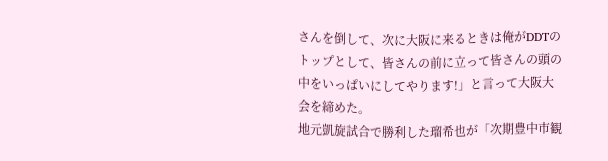さんを倒して、次に大阪に来るときは俺がDDTのトップとして、皆さんの前に立って皆さんの頭の中をいっぱいにしてやります!」と言って大阪大会を締めた。
地元凱旋試合で勝利した瑠希也が「次期豊中市観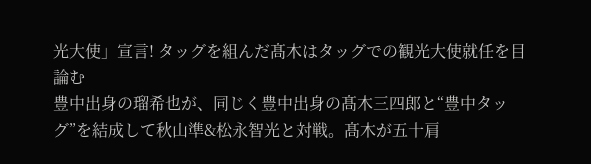光大使」宣言! タッグを組んだ髙木はタッグでの観光大使就任を目論む
豊中出身の瑠希也が、同じく豊中出身の髙木三四郎と“豊中タッグ”を結成して秋山準&松永智光と対戦。髙木が五十肩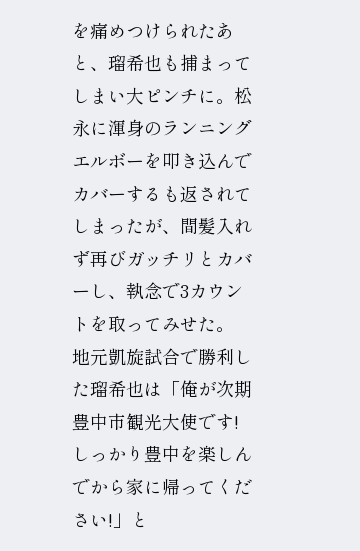を痛めつけられたあと、瑠希也も捕まってしまい大ピンチに。松永に渾身のランニングエルボーを叩き込んでカバーするも返されてしまったが、間髪入れず再びガッチリとカバーし、執念で3カウントを取ってみせた。
地元凱旋試合で勝利した瑠希也は「俺が次期豊中市観光大使です! しっかり豊中を楽しんでから家に帰ってください!」と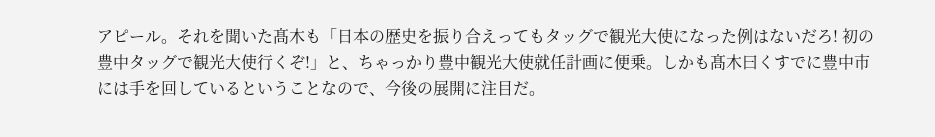アピール。それを聞いた髙木も「日本の歴史を振り合えってもタッグで観光大使になった例はないだろ! 初の豊中タッグで観光大使行くぞ!」と、ちゃっかり豊中観光大使就任計画に便乗。しかも髙木曰くすでに豊中市には手を回しているということなので、今後の展開に注目だ。